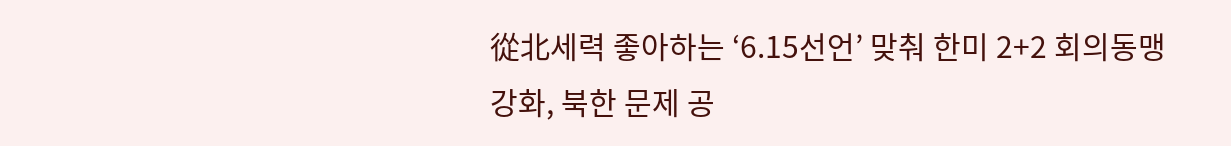從北세력 좋아하는 ‘6.15선언’ 맞춰 한미 2+2 회의동맹강화, 북한 문제 공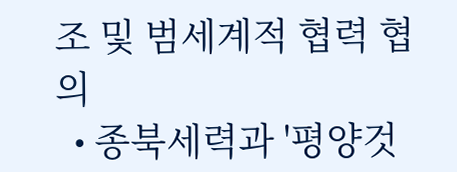조 및 범세계적 협력 협의
  • 종북세력과 '평양것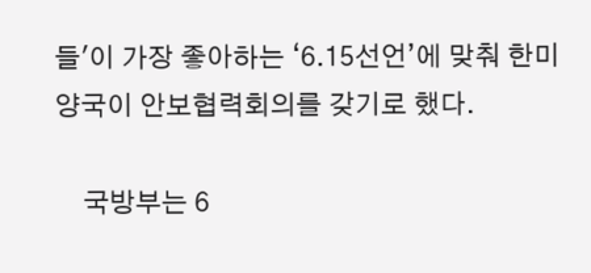들'이 가장 좋아하는 ‘6.15선언’에 맞춰 한미 양국이 안보협력회의를 갖기로 했다.

    국방부는 6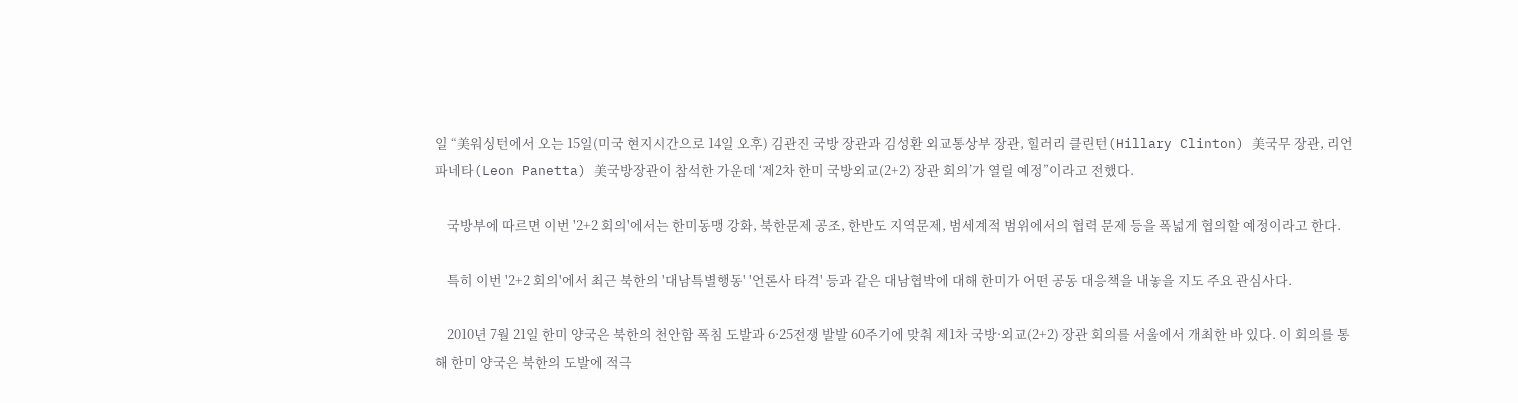일 “美워싱턴에서 오는 15일(미국 현지시간으로 14일 오후) 김관진 국방 장관과 김성환 외교통상부 장관, 힐러리 클린턴(Hillary Clinton) 美국무 장관, 리언 파네타(Leon Panetta) 美국방장관이 참석한 가운데 ‘제2차 한미 국방외교(2+2) 장관 회의’가 열릴 예정”이라고 전했다.

    국방부에 따르면 이번 '2+2 회의'에서는 한미동맹 강화, 북한문제 공조, 한반도 지역문제, 범세계적 범위에서의 협력 문제 등을 폭넓게 협의할 예정이라고 한다.

    특히 이번 '2+2 회의'에서 최근 북한의 '대남특별행동' '언론사 타격' 등과 같은 대남협박에 대해 한미가 어떤 공동 대응책을 내놓을 지도 주요 관심사다.

    2010년 7월 21일 한미 양국은 북한의 천안함 폭침 도발과 6·25전쟁 발발 60주기에 맞춰 제1차 국방·외교(2+2) 장관 회의를 서울에서 개최한 바 있다. 이 회의를 통해 한미 양국은 북한의 도발에 적극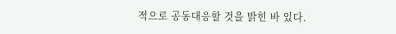적으로 공동대응할 것을 밝힌 바 있다.